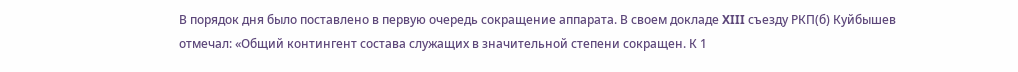В порядок дня было поставлено в первую очередь сокращение аппарата. В своем докладе XIII съезду РКП(б) Куйбышев отмечал: «Общий контингент состава служащих в значительной степени сокращен. К 1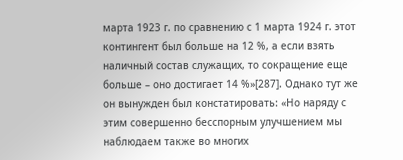марта 1923 г. по сравнению с 1 марта 1924 г. этот контингент был больше на 12 %, а если взять наличный состав служащих, то сокращение еще больше – оно достигает 14 %»[287]. Однако тут же он вынужден был констатировать: «Но наряду с этим совершенно бесспорным улучшением мы наблюдаем также во многих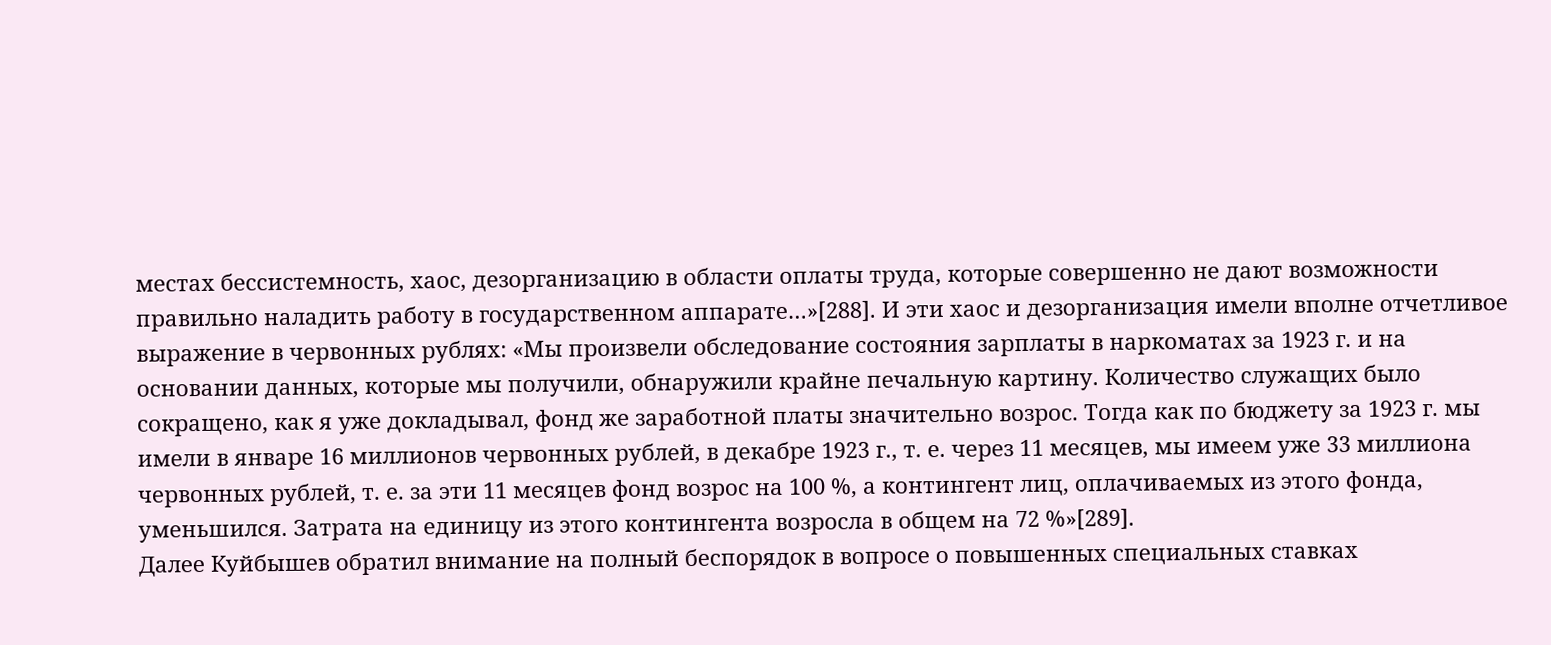местах бессистемность, хаос, дезорганизацию в области оплаты труда, которые совершенно не дают возможности правильно наладить работу в государственном аппарате…»[288]. И эти хаос и дезорганизация имели вполне отчетливое выражение в червонных рублях: «Мы произвели обследование состояния зарплаты в наркоматах за 1923 г. и на основании данных, которые мы получили, обнаружили крайне печальную картину. Количество служащих было сокращено, как я уже докладывал, фонд же заработной платы значительно возрос. Тогда как по бюджету за 1923 г. мы имели в январе 16 миллионов червонных рублей, в декабре 1923 г., т. е. через 11 месяцев, мы имеем уже 33 миллиона червонных рублей, т. е. за эти 11 месяцев фонд возрос на 100 %, а контингент лиц, оплачиваемых из этого фонда, уменьшился. Затрата на единицу из этого контингента возросла в общем на 72 %»[289].
Далее Куйбышев обратил внимание на полный беспорядок в вопросе о повышенных специальных ставках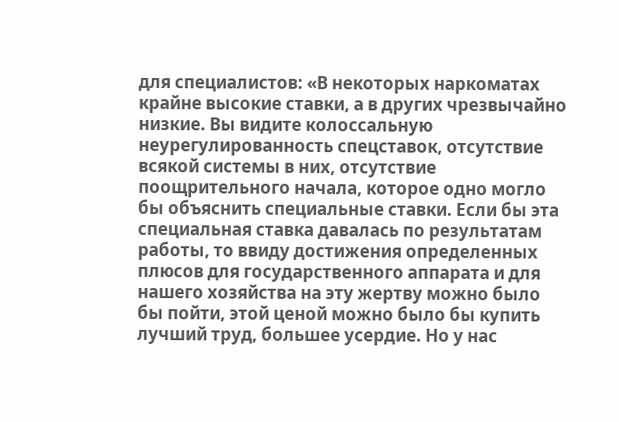для специалистов: «В некоторых наркоматах крайне высокие ставки, а в других чрезвычайно низкие. Вы видите колоссальную неурегулированность спецставок, отсутствие всякой системы в них, отсутствие поощрительного начала, которое одно могло бы объяснить специальные ставки. Если бы эта специальная ставка давалась по результатам работы, то ввиду достижения определенных плюсов для государственного аппарата и для нашего хозяйства на эту жертву можно было бы пойти, этой ценой можно было бы купить лучший труд, большее усердие. Но у нас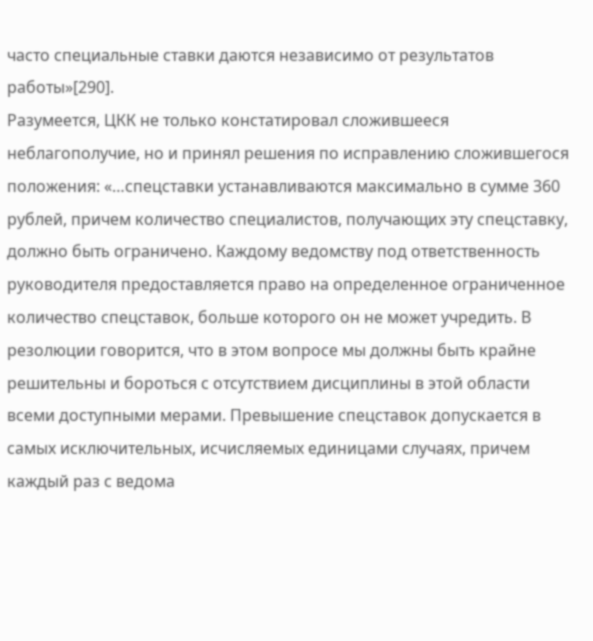часто специальные ставки даются независимо от результатов работы»[290].
Разумеется, ЦКК не только констатировал сложившееся неблагополучие, но и принял решения по исправлению сложившегося положения: «…спецставки устанавливаются максимально в сумме 360 рублей, причем количество специалистов, получающих эту спецставку, должно быть ограничено. Каждому ведомству под ответственность руководителя предоставляется право на определенное ограниченное количество спецставок, больше которого он не может учредить. В резолюции говорится, что в этом вопросе мы должны быть крайне решительны и бороться с отсутствием дисциплины в этой области всеми доступными мерами. Превышение спецставок допускается в самых исключительных, исчисляемых единицами случаях, причем каждый раз с ведома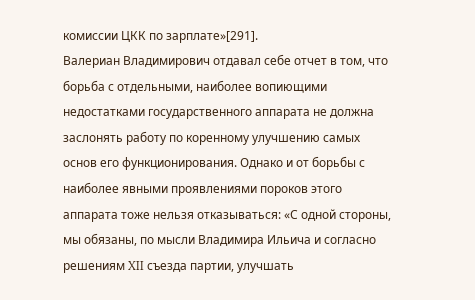комиссии ЦКК по зарплате»[291].
Валериан Владимирович отдавал себе отчет в том, что борьба с отдельными, наиболее вопиющими недостатками государственного аппарата не должна заслонять работу по коренному улучшению самых основ его функционирования. Однако и от борьбы с наиболее явными проявлениями пороков этого аппарата тоже нельзя отказываться: «С одной стороны, мы обязаны, по мысли Владимира Ильича и согласно решениям XII съезда партии, улучшать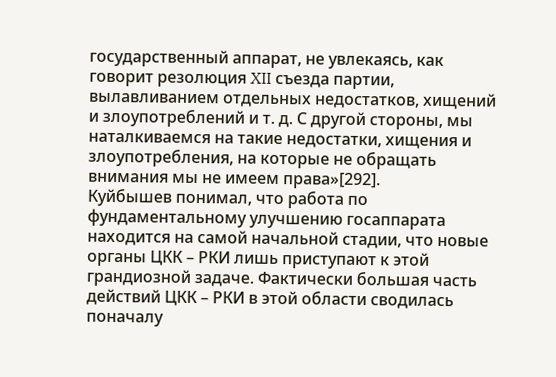государственный аппарат, не увлекаясь, как говорит резолюция XII съезда партии, вылавливанием отдельных недостатков, хищений и злоупотреблений и т. д. С другой стороны, мы наталкиваемся на такие недостатки, хищения и злоупотребления, на которые не обращать внимания мы не имеем права»[292].
Куйбышев понимал, что работа по фундаментальному улучшению госаппарата находится на самой начальной стадии, что новые органы ЦКК – РКИ лишь приступают к этой грандиозной задаче. Фактически большая часть действий ЦКК – РКИ в этой области сводилась поначалу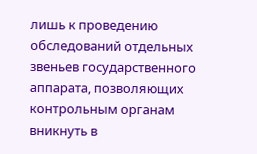лишь к проведению обследований отдельных звеньев государственного аппарата, позволяющих контрольным органам вникнуть в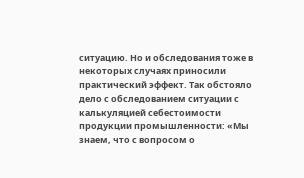ситуацию. Но и обследования тоже в некоторых случаях приносили практический эффект. Так обстояло дело с обследованием ситуации с калькуляцией себестоимости продукции промышленности: «Мы знаем, что с вопросом о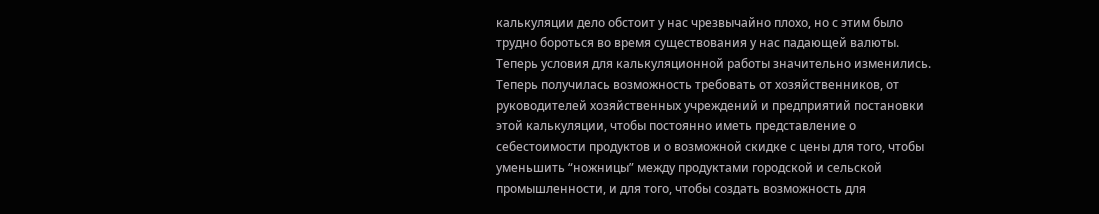калькуляции дело обстоит у нас чрезвычайно плохо, но с этим было трудно бороться во время существования у нас падающей валюты. Теперь условия для калькуляционной работы значительно изменились. Теперь получилась возможность требовать от хозяйственников, от руководителей хозяйственных учреждений и предприятий постановки этой калькуляции, чтобы постоянно иметь представление о себестоимости продуктов и о возможной скидке с цены для того, чтобы уменьшить “ножницы” между продуктами городской и сельской промышленности, и для того, чтобы создать возможность для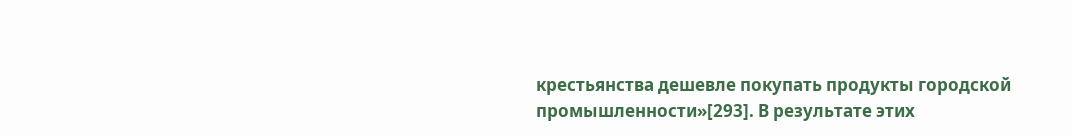крестьянства дешевле покупать продукты городской промышленности»[293]. В результате этих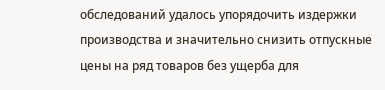обследований удалось упорядочить издержки производства и значительно снизить отпускные цены на ряд товаров без ущерба для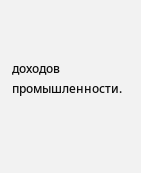доходов промышленности.